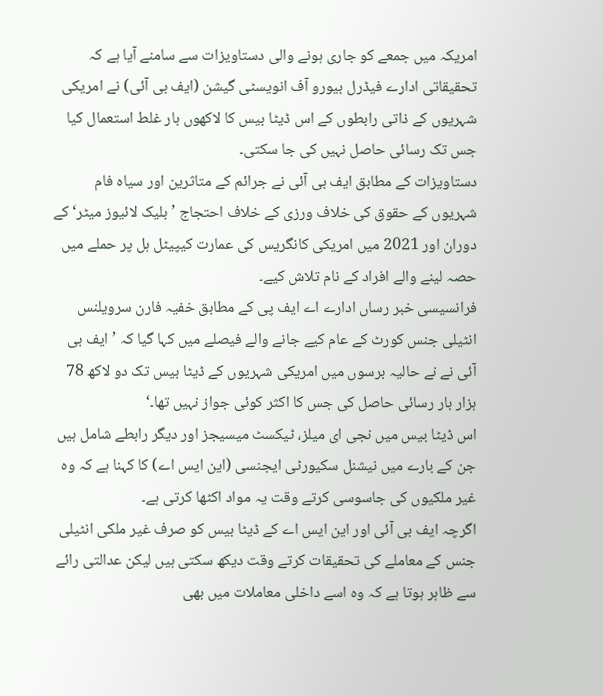امریکہ میں جمعے کو جاری ہونے والی دستاویزات سے سامنے آیا ہے کہ تحقیقاتی ادارے فیڈرل بیورو آف انویسٹی گیشن (ایف بی آئی) نے امریکی شہریوں کے ذاتی رابطوں کے اس ڈیٹا بیس کا لاکھوں بار غلط استعمال کیا جس تک رسائی حاصل نہیں کی جا سکتی۔
دستاویزات کے مطابق ایف بی آئی نے جرائم کے متاثرین اور سیاہ فام شہریوں کے حقوق کی خلاف ورزی کے خلاف احتجاج ’بلیک لائیوز میٹر‘ کے دوران اور 2021 میں امریکی کانگریس کی عمارت کیپیٹل ہل پر حملے میں حصہ لینے والے افراد کے نام تلاش کیے۔
فرانسیسی خبر رساں ادارے اے ایف پی کے مطابق خفیہ فارن سرویلنس انٹیلی جنس کورٹ کے عام کیے جانے والے فیصلے میں کہا گیا کہ ’ایف بی آئی نے نے حالیہ برسوں میں امریکی شہریوں کے ڈیٹا بیس تک دو لاکھ 78 ہزار بار رسائی حاصل کی جس کا اکثر کوئی جواز نہیں تھا۔‘
اس ڈیٹا بیس میں نجی ای میلز، ٹیکسٹ میسیجز اور دیگر رابطے شامل ہیں جن کے بارے میں نیشنل سکیورٹی ایجنسی (این ایس اے) کا کہنا ہے کہ وہ غیر ملکیوں کی جاسوسی کرتے وقت یہ مواد اکٹھا کرتی ہے۔
اگرچہ ایف بی آئی اور این ایس اے کے ڈیٹا بیس کو صرف غیر ملکی انٹیلی جنس کے معاملے کی تحقیقات کرتے وقت دیکھ سکتی ہیں لیکن عدالتی رائے سے ظاہر ہوتا ہے کہ وہ اسے داخلی معاملات میں بھی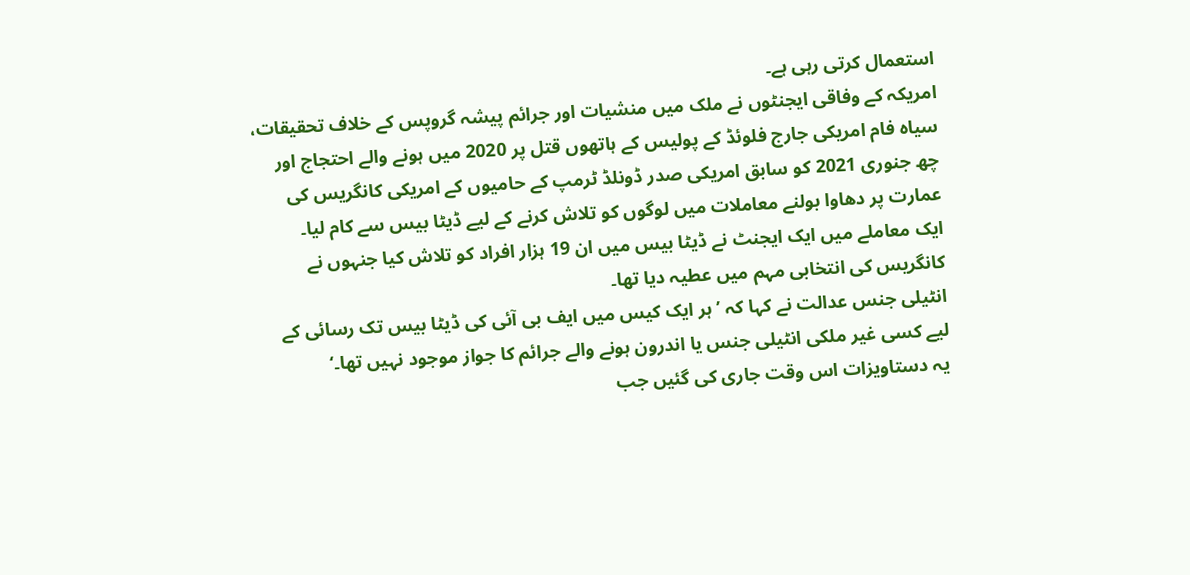استعمال کرتی رہی ہے۔
امریکہ کے وفاقی ایجنٹوں نے ملک میں منشیات اور جرائم پیشہ گروپس کے خلاف تحقیقات، سیاہ فام امریکی جارج فلوئڈ کے پولیس کے ہاتھوں قتل پر 2020 میں ہونے والے احتجاج اور چھ جنوری 2021 کو سابق امریکی صدر ڈونلڈ ٹرمپ کے حامیوں کے امریکی کانگریس کی عمارت پر دھاوا بولنے معاملات میں لوگوں کو تلاش کرنے کے لیے ڈیٹا بیس سے کام لیا۔
ایک معاملے میں ایک ایجنٹ نے ڈیٹا بیس میں ان 19 ہزار افراد کو تلاش کیا جنہوں نے کانگریس کی انتخابی مہم میں عطیہ دیا تھا۔
انٹیلی جنس عدالت نے کہا کہ ’ہر ایک کیس میں ایف بی آئی کی ڈیٹا بیس تک رسائی کے لیے کسی غیر ملکی انٹیلی جنس یا اندرون ہونے والے جرائم کا جواز موجود نہیں تھا۔‘
یہ دستاویزات اس وقت جاری کی گئیں جب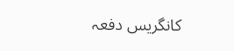کانگریس دفعہ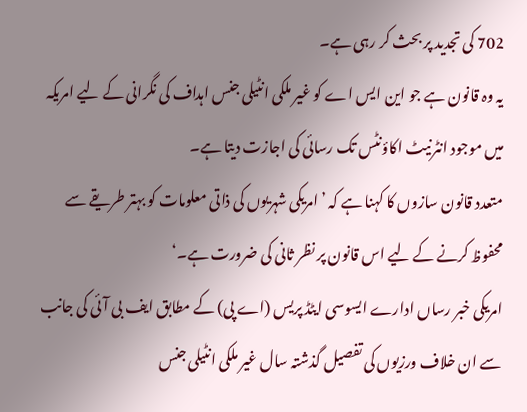702 کی تجدید پر بحث کر رہی ہے۔
یہ وہ قانون ہے جو این ایس اے کو غیر ملکی انٹیلی جنس اہداف کی نگرانی کے لیے امریکہ میں موجود انٹرنیٹ اکاؤنٹس تک رسائی کی اجازت دیتا ہے۔
متعدد قانون سازوں کا کہنا ہے کہ ’امریکی شہریوں کی ذاتی معلومات کو بہتر طریقے سے محفوظ کرنے کے لیے اس قانون پر نظر ثانی کی ضرورت ہے۔‘
امریکی خبر رساں ادارے ایسوسی ایٹڈ پریس (اے پی) کے مطابق ایف بی آئی کی جانب سے ان خلاف ورزیوں کی تفصیل گذشتہ سال غیر ملکی انٹیلی جنس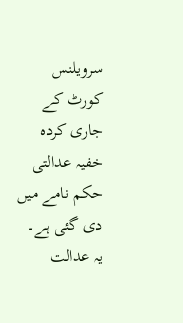سرویلنس کورٹ کے جاری کردہ خفیہ عدالتی حکم نامے میں دی گئی ہے۔
یہ عدالت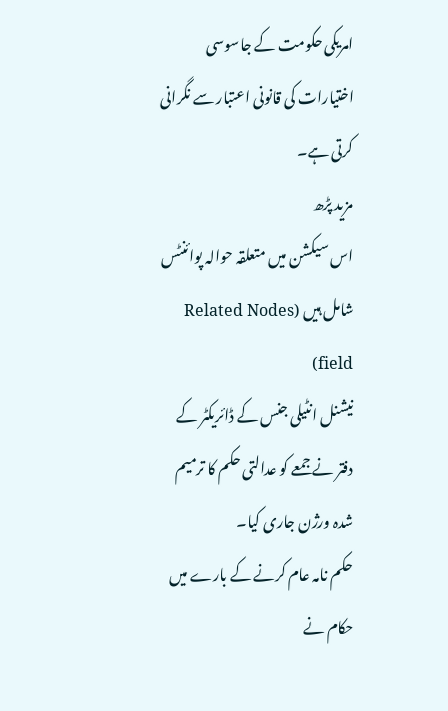امریکی حکومت کے جاسوسی اختیارات کی قانونی اعتبار سے نگرانی کرتی ہے۔
مزید پڑھ
اس سیکشن میں متعلقہ حوالہ پوائنٹس شامل ہیں (Related Nodes field)
نیشنل انٹیلی جنس کے ڈائریکٹر کے دفتر نے جمعے کو عدالتی حکم کا ترمیم شدہ ورژن جاری کیا۔
حکم نامہ عام کرنے کے بارے میں حکام نے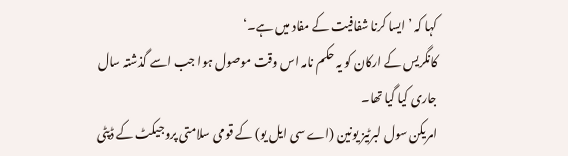کہا کہ ’ایسا کرنا شفافیت کے مفاد میں ہے۔‘
کانگریس کے ارکان کو یہ حکم نامہ اس وقت موصول ہوا جب اسے گذشتہ سال جاری کیا گیا تھا۔
امریکن سول لبرٹیز یونین (اے سی ایل یو) کے قومی سلامتی پروجیکٹ کے ڈپٹی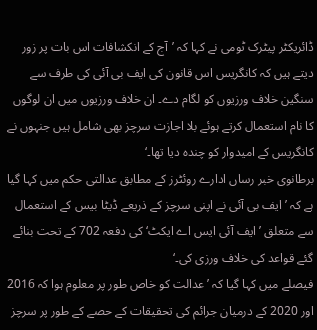ڈائریکٹر پیٹرک ٹومی نے کہا کہ ’آج کے انکشافات اس بات پر زور دیتے ہیں کہ کانگریس اس قانون کی ایف بی آئی کی طرف سے سنگین خلاف ورزیوں کو لگام دے۔ ان خلاف ورزیوں میں ان لوگوں کا نام استعمال کرتے ہوئے بلا اجازت سرچز بھی شامل ہیں جنہوں نے کانگریس کے امیدوار کو چندہ دیا تھا۔‘
برطانوی خبر رساں ادارے روئٹرز کے مطابق عدالتی حکم میں کہا گیا ہے کہ ’ایف بی آئی نے اپنی سرچز کے ذریعے ڈیٹا بیس کے استعمال سے متعلق ’ایف آئی ایس اے ایکٹ‘ کی دفعہ 702 کے تحت بنائے گئے قواعد کی خلاف ورزی کی۔‘
فیصلے میں کہا گیا کہ ’عدالت کو خاص طور پر معلوم ہوا کہ 2016 اور 2020 کے درمیان جرائم کی تحقیقات کے حصے کے طور پر سرچز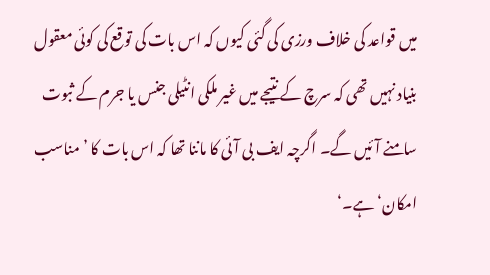میں قواعد کی خلاف ورزی کی گئی کیوں کہ اس بات کی توقع کی کوئی معقول بنیاد نہیں تھی کہ سرچ کے نتیجے میں غیر ملکی انٹیلی جنس یا جرم کے ثبوت سامنے آئیں گے۔ اگرچہ ایف بی آئی کا ماننا تھا کہ اس بات کا ’مناسب امکان‘ ہے۔‘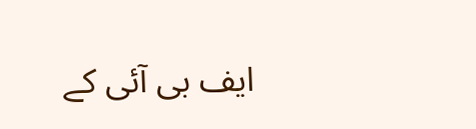ایف بی آئی کے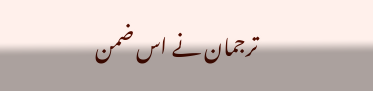ترجمان نے اس ضمن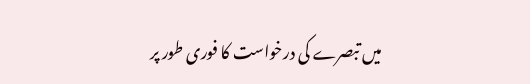میں تبصرے کی درخواست کا فوری طور پر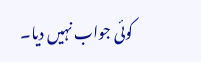کوئی جواب نہیں دیا۔